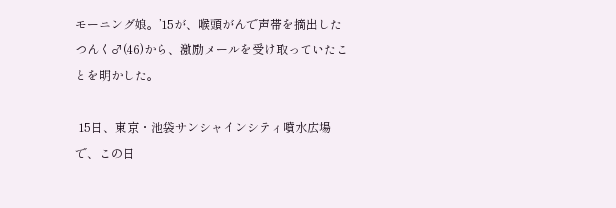モーニング娘。’15が、喉頭がんで声帯を摘出したつんく♂(46)から、激励メールを受け取っていたことを明かした。

 15日、東京・池袋サンシャインシティ噴水広場で、この日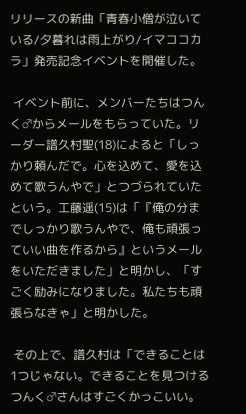リリースの新曲「青春小僧が泣いている/夕暮れは雨上がり/イマココカラ」発売記念イベントを開催した。

 イベント前に、メンバーたちはつんく♂からメールをもらっていた。リーダー譜久村聖(18)によると「しっかり頼んだで。心を込めて、愛を込めて歌うんやで」とつづられていたという。工藤遥(15)は「『俺の分までしっかり歌うんやで、俺も頑張っていい曲を作るから』というメールをいただきました」と明かし、「すごく励みになりました。私たちも頑張らなきゃ」と明かした。

 その上で、譜久村は「できることは1つじゃない。できることを見つけるつんく♂さんはすごくかっこいい。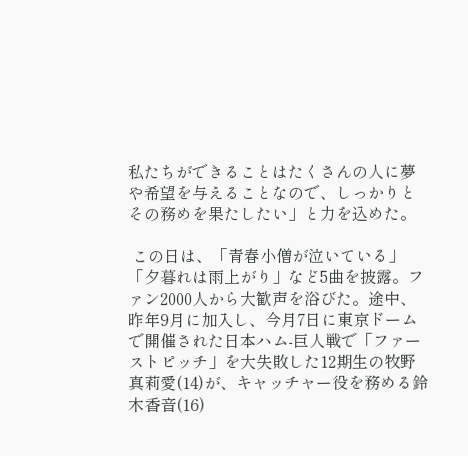私たちができることはたくさんの人に夢や希望を与えることなので、しっかりとその務めを果たしたい」と力を込めた。

 この日は、「青春小僧が泣いている」「夕暮れは雨上がり」など5曲を披露。ファン2000人から大歓声を浴びた。途中、昨年9月に加入し、今月7日に東京ドームで開催された日本ハム-巨人戦で「ファーストピッチ」を大失敗した12期生の牧野真莉愛(14)が、キャッチャー役を務める鈴木香音(16)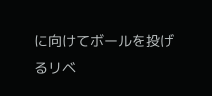に向けてボールを投げるリベ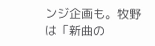ンジ企画も。牧野は「新曲の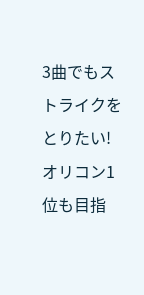3曲でもストライクをとりたい! オリコン1位も目指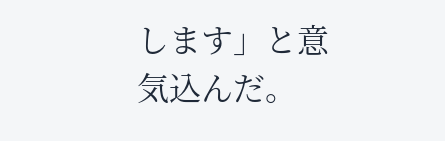します」と意気込んだ。